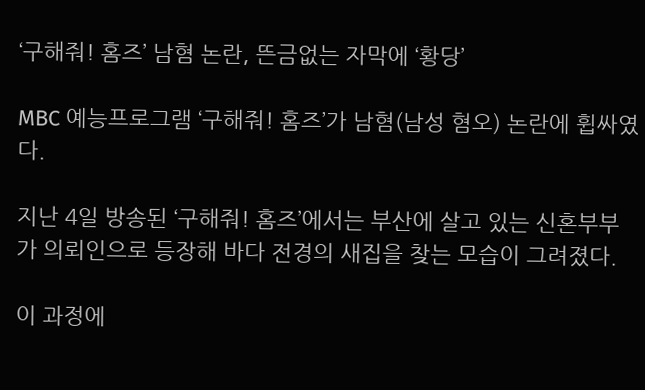‘구해줘! 홈즈’ 남혐 논란, 뜬금없는 자막에 ‘황당’

MBC 예능프로그램 ‘구해줘! 홈즈’가 남혐(남성 혐오) 논란에 휩싸였다.

지난 4일 방송된 ‘구해줘! 홈즈’에서는 부산에 살고 있는 신혼부부가 의뢰인으로 등장해 바다 전경의 새집을 찾는 모습이 그려졌다.

이 과정에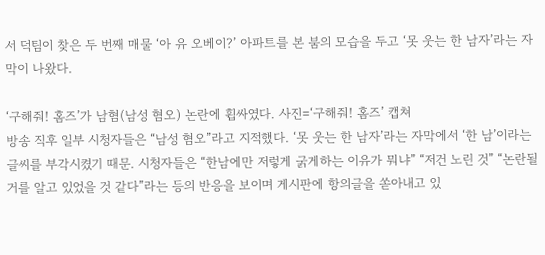서 덕팀이 찾은 두 번째 매물 ‘아 유 오베이?’ 아파트를 본 붐의 모습을 두고 ‘못 웃는 한 남자’라는 자막이 나왔다.

‘구해줘! 홈즈’가 남혐(남성 혐오) 논란에 휩싸였다. 사진=‘구해줘! 홈즈’ 캡쳐
방송 직후 일부 시청자들은 “남성 혐오”라고 지적했다. ‘못 웃는 한 남자’라는 자막에서 ‘한 남’이라는 글씨를 부각시켰기 때문. 시청자들은 “한남에만 저렇게 굵게하는 이유가 뭐냐” “저건 노린 것” “논란될 거를 알고 있었을 것 같다”라는 등의 반응을 보이며 게시판에 항의글을 쏟아내고 있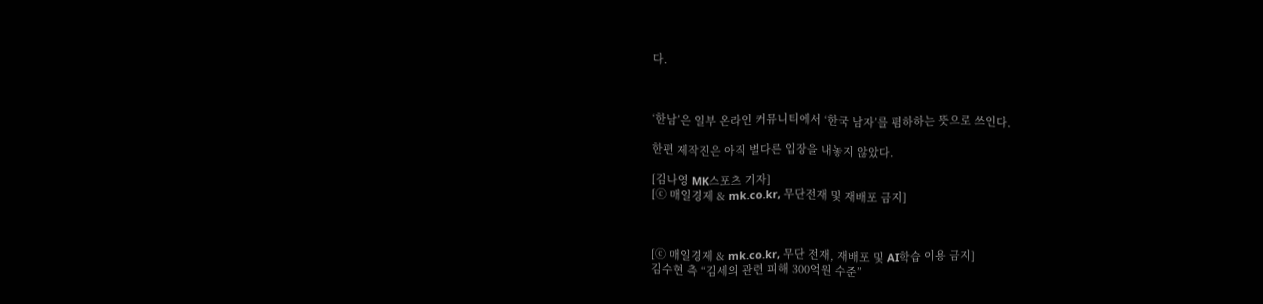다.



‘한남’은 일부 온라인 커뮤니티에서 ‘한국 남자’를 폄하하는 뜻으로 쓰인다.

한편 제작진은 아직 별다른 입장을 내놓지 않았다.

[김나영 MK스포츠 기자]
[ⓒ 매일경제 & mk.co.kr, 무단전재 및 재배포 금지]



[ⓒ 매일경제 & mk.co.kr, 무단 전재, 재배포 및 AI학습 이용 금지]
김수현 측 “김세의 관련 피해 300억원 수준”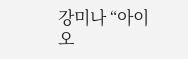강미나 “아이오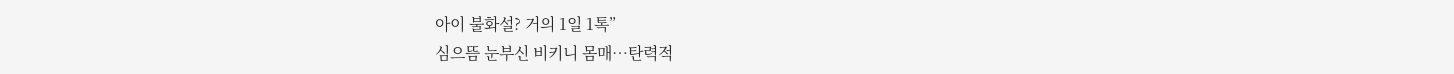아이 불화설? 거의 1일 1톡”
심으뜸 눈부신 비키니 몸매…탄력적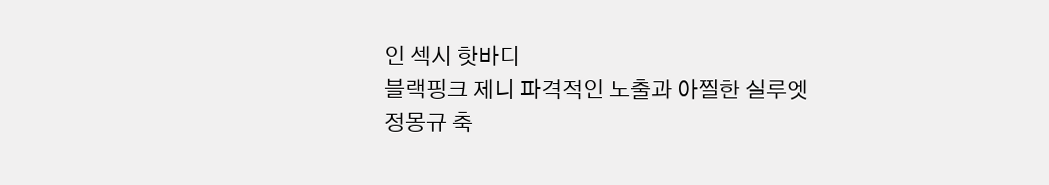인 섹시 핫바디
블랙핑크 제니 파격적인 노출과 아찔한 실루엣
정몽규 축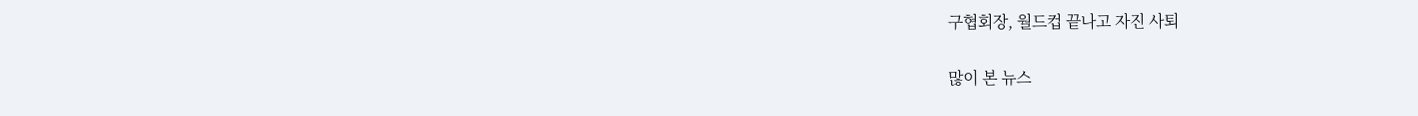구협회장, 월드컵 끝나고 자진 사퇴

많이 본 뉴스